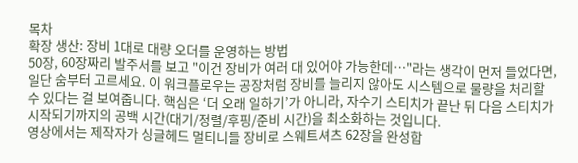목차
확장 생산: 장비 1대로 대량 오더를 운영하는 방법
50장, 60장짜리 발주서를 보고 "이건 장비가 여러 대 있어야 가능한데…"라는 생각이 먼저 들었다면, 일단 숨부터 고르세요. 이 워크플로우는 공장처럼 장비를 늘리지 않아도 시스템으로 물량을 처리할 수 있다는 걸 보여줍니다. 핵심은 ‘더 오래 일하기’가 아니라, 자수기 스티치가 끝난 뒤 다음 스티치가 시작되기까지의 공백 시간(대기/정렬/후핑/준비 시간)을 최소화하는 것입니다.
영상에서는 제작자가 싱글헤드 멀티니들 장비로 스웨트셔츠 62장을 완성합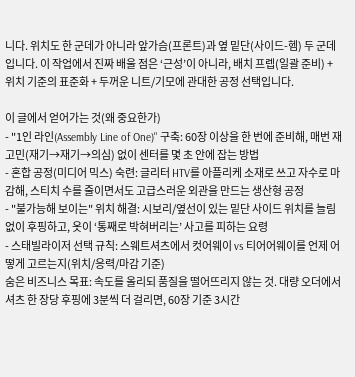니다. 위치도 한 군데가 아니라 앞가슴(프론트)과 옆 밑단(사이드-헴) 두 군데입니다. 이 작업에서 진짜 배울 점은 ‘근성’이 아니라, 배치 프렙(일괄 준비) + 위치 기준의 표준화 + 두꺼운 니트/기모에 관대한 공정 선택입니다.

이 글에서 얻어가는 것(왜 중요한가)
- "1인 라인(Assembly Line of One)" 구축: 60장 이상을 한 번에 준비해, 매번 재고민(재기→재기→의심) 없이 센터를 몇 초 안에 잡는 방법
- 혼합 공정(미디어 믹스) 숙련: 글리터 HTV를 아플리케 소재로 쓰고 자수로 마감해, 스티치 수를 줄이면서도 고급스러운 외관을 만드는 생산형 공정
- "불가능해 보이는" 위치 해결: 시보리/옆선이 있는 밑단 사이드 위치를 늘림 없이 후핑하고, 옷이 ‘통째로 박혀버리는’ 사고를 피하는 요령
- 스태빌라이저 선택 규칙: 스웨트셔츠에서 컷어웨이 vs 티어어웨이를 언제 어떻게 고르는지(위치/응력/마감 기준)
숨은 비즈니스 목표: 속도를 올리되 품질을 떨어뜨리지 않는 것. 대량 오더에서 셔츠 한 장당 후핑에 3분씩 더 걸리면, 60장 기준 3시간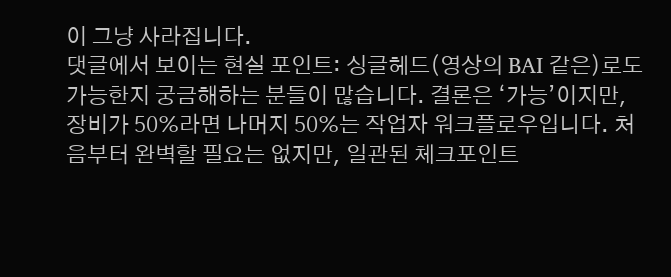이 그냥 사라집니다.
댓글에서 보이는 현실 포인트: 싱글헤드(영상의 BAI 같은)로도 가능한지 궁금해하는 분들이 많습니다. 결론은 ‘가능’이지만, 장비가 50%라면 나머지 50%는 작업자 워크플로우입니다. 처음부터 완벽할 필요는 없지만, 일관된 체크포인트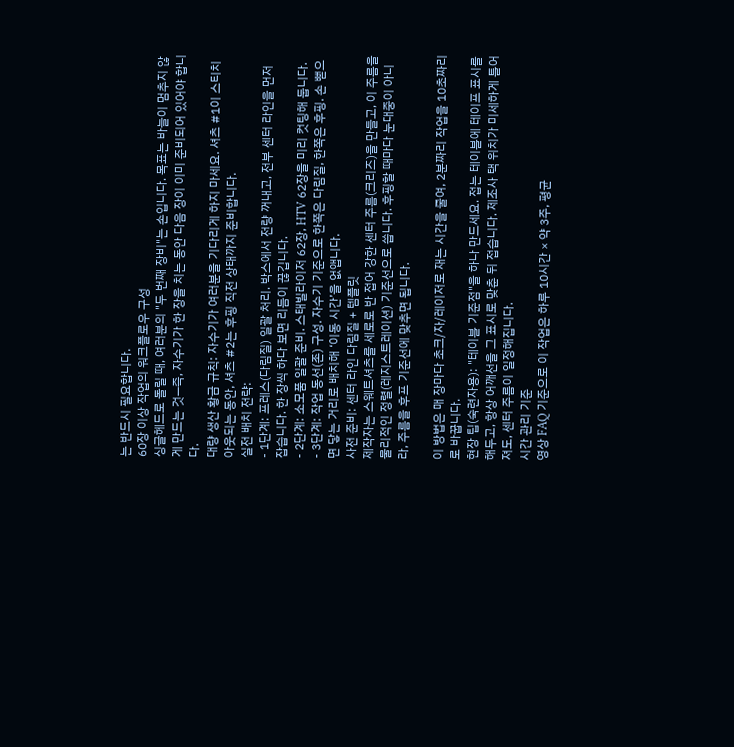는 반드시 필요합니다.
60장 이상 작업의 워크플로우 구성
싱글헤드로 돌릴 때, 여러분의 "두 번째 장비"는 손입니다. 목표는 바늘이 멈추지 않게 만드는 것—즉, 자수기가 한 장을 치는 동안 다음 장이 이미 준비되어 있어야 합니다.
대량 생산 황금 규칙: 자수기가 여러분을 기다리게 하지 마세요. 셔츠 #1이 스티치아웃되는 동안, 셔츠 #2는 후핑 직전 상태까지 준비합니다.
실전 배치 전략:
- 1단계: 프레스(다림질) 일괄 처리. 박스에서 전량 꺼내고, 전부 센터 라인을 먼저 잡습니다. 한 장씩 하다 보면 리듬이 끊깁니다.
- 2단계: 소모품 일괄 준비. 스태빌라이저 62장, HTV 62장을 미리 컷팅해 둡니다.
- 3단계: 작업 동선(존) 구성. 자수기 기준으로 한쪽은 다림질, 한쪽은 후핑. 손 뻗으면 닿는 거리로 배치해 ‘이동 시간’을 없앱니다.
사전 준비: 센터 라인 다림질 + 템플릿
제작자는 스웨트셔츠를 세로로 반 접어 강한 센터 주름(크리즈)을 만들고, 이 주름을 물리적인 정렬(레지스트레이션) 기준선으로 씁니다. 후핑할 때마다 눈대중이 아니라, 주름을 후프 기준선에 맞추면 됩니다.

이 방법은 매 장마다 초크/자/레이저로 재는 시간을 줄여, 2분짜리 작업을 10초짜리로 바꿉니다.
현장 팁(숙련자용): "테이블 기준점"을 하나 만드세요. 접는 테이블에 테이프 표시를 해두고, 항상 어깨선을 그 표시로 맞춘 뒤 접습니다. 제조사 택 위치가 미세하게 틀어져도, 센터 주름이 일정해집니다.
시간 관리 기준
영상 FAQ 기준으로 이 작업은 하루 10시간 × 약 3주, 평균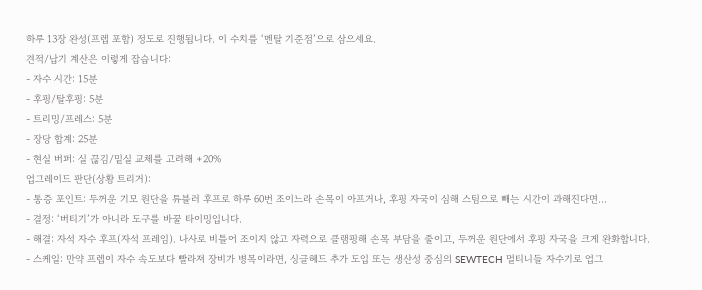하루 13장 완성(프렙 포함) 정도로 진행됩니다. 이 수치를 ‘멘탈 기준점’으로 삼으세요.
견적/납기 계산은 이렇게 잡습니다:
- 자수 시간: 15분
- 후핑/탈후핑: 5분
- 트리밍/프레스: 5분
- 장당 합계: 25분
- 현실 버퍼: 실 끊김/밑실 교체를 고려해 +20%
업그레이드 판단(상황 트리거):
- 통증 포인트: 두꺼운 기모 원단을 튜블러 후프로 하루 60번 조이느라 손목이 아프거나, 후핑 자국이 심해 스팀으로 빼는 시간이 과해진다면…
- 결정: ‘버티기’가 아니라 도구를 바꿀 타이밍입니다.
- 해결: 자석 자수 후프(자석 프레임). 나사로 비틀어 조이지 않고 자력으로 클램핑해 손목 부담을 줄이고, 두꺼운 원단에서 후핑 자국을 크게 완화합니다.
- 스케일: 만약 프렙이 자수 속도보다 빨라져 장비가 병목이라면, 싱글헤드 추가 도입 또는 생산성 중심의 SEWTECH 멀티니들 자수기로 업그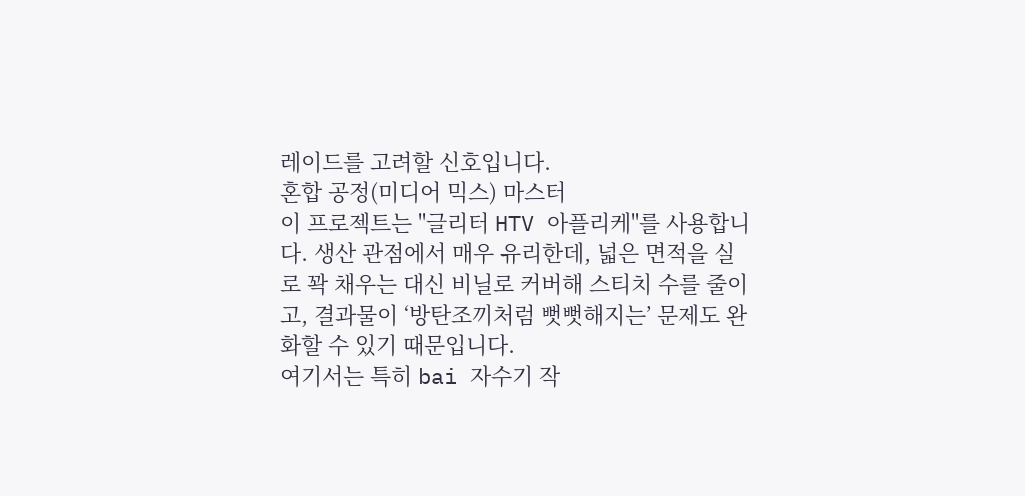레이드를 고려할 신호입니다.
혼합 공정(미디어 믹스) 마스터
이 프로젝트는 "글리터 HTV 아플리케"를 사용합니다. 생산 관점에서 매우 유리한데, 넓은 면적을 실로 꽉 채우는 대신 비닐로 커버해 스티치 수를 줄이고, 결과물이 ‘방탄조끼처럼 뻣뻣해지는’ 문제도 완화할 수 있기 때문입니다.
여기서는 특히 bai 자수기 작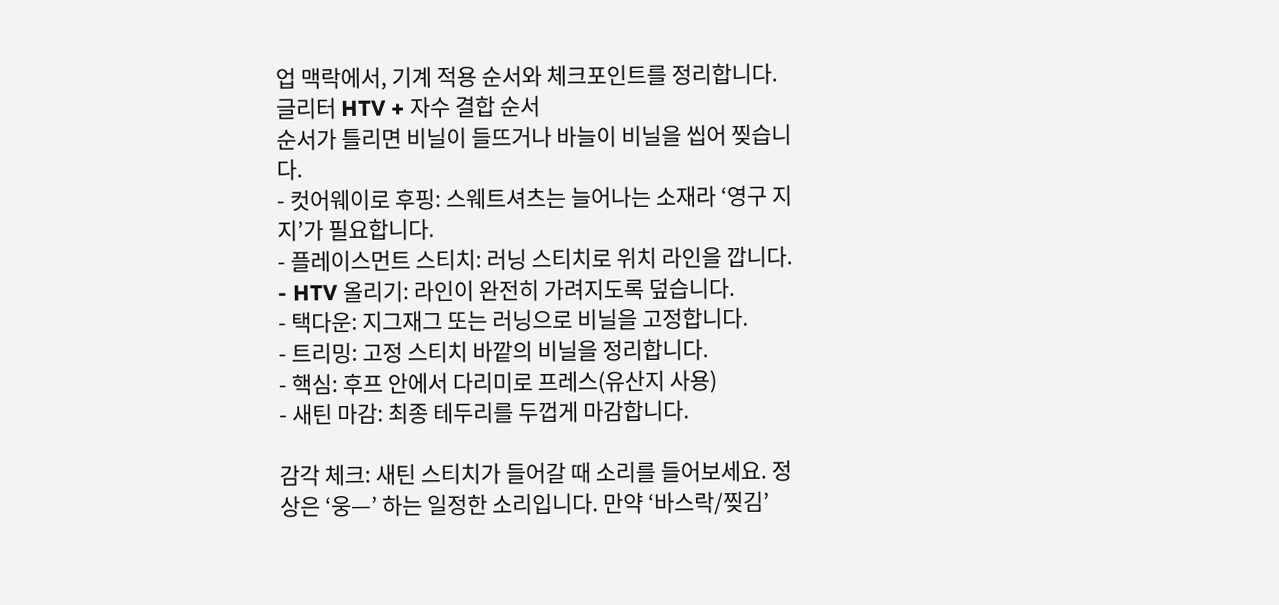업 맥락에서, 기계 적용 순서와 체크포인트를 정리합니다.
글리터 HTV + 자수 결합 순서
순서가 틀리면 비닐이 들뜨거나 바늘이 비닐을 씹어 찢습니다.
- 컷어웨이로 후핑: 스웨트셔츠는 늘어나는 소재라 ‘영구 지지’가 필요합니다.
- 플레이스먼트 스티치: 러닝 스티치로 위치 라인을 깝니다.
- HTV 올리기: 라인이 완전히 가려지도록 덮습니다.
- 택다운: 지그재그 또는 러닝으로 비닐을 고정합니다.
- 트리밍: 고정 스티치 바깥의 비닐을 정리합니다.
- 핵심: 후프 안에서 다리미로 프레스(유산지 사용)
- 새틴 마감: 최종 테두리를 두껍게 마감합니다.

감각 체크: 새틴 스티치가 들어갈 때 소리를 들어보세요. 정상은 ‘웅—’ 하는 일정한 소리입니다. 만약 ‘바스락/찢김’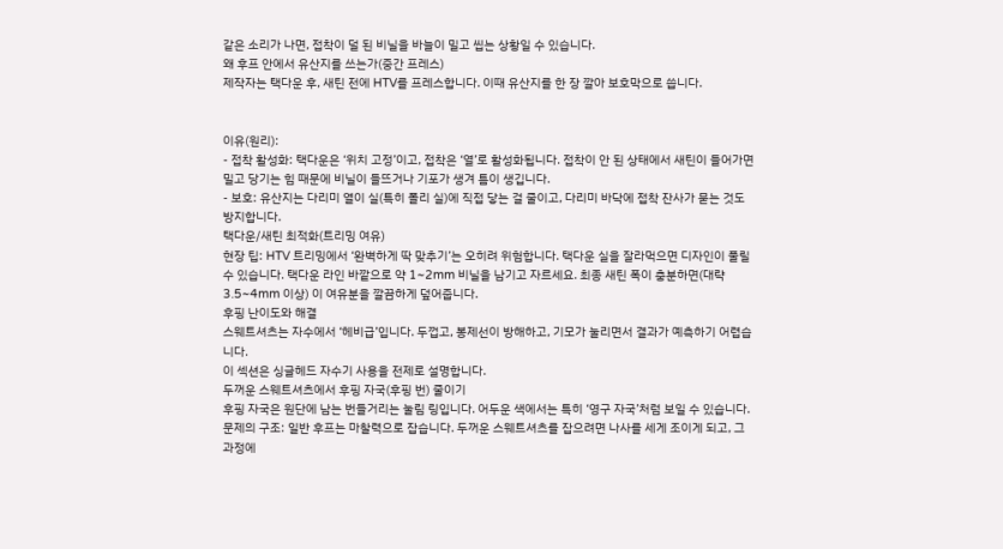같은 소리가 나면, 접착이 덜 된 비닐을 바늘이 밀고 씹는 상황일 수 있습니다.
왜 후프 안에서 유산지를 쓰는가(중간 프레스)
제작자는 택다운 후, 새틴 전에 HTV를 프레스합니다. 이때 유산지를 한 장 깔아 보호막으로 씁니다.


이유(원리):
- 접착 활성화: 택다운은 ‘위치 고정’이고, 접착은 ‘열’로 활성화됩니다. 접착이 안 된 상태에서 새틴이 들어가면 밀고 당기는 힘 때문에 비닐이 들뜨거나 기포가 생겨 틈이 생깁니다.
- 보호: 유산지는 다리미 열이 실(특히 폴리 실)에 직접 닿는 걸 줄이고, 다리미 바닥에 접착 잔사가 묻는 것도 방지합니다.
택다운/새틴 최적화(트리밍 여유)
현장 팁: HTV 트리밍에서 ‘완벽하게 딱 맞추기’는 오히려 위험합니다. 택다운 실을 잘라먹으면 디자인이 풀릴 수 있습니다. 택다운 라인 바깥으로 약 1~2mm 비닐을 남기고 자르세요. 최종 새틴 폭이 충분하면(대략 3.5~4mm 이상) 이 여유분을 깔끔하게 덮어줍니다.
후핑 난이도와 해결
스웨트셔츠는 자수에서 ‘헤비급’입니다. 두껍고, 봉제선이 방해하고, 기모가 눌리면서 결과가 예측하기 어렵습니다.
이 섹션은 싱글헤드 자수기 사용을 전제로 설명합니다.
두꺼운 스웨트셔츠에서 후핑 자국(후핑 번) 줄이기
후핑 자국은 원단에 남는 번들거리는 눌림 링입니다. 어두운 색에서는 특히 ‘영구 자국’처럼 보일 수 있습니다.
문제의 구조: 일반 후프는 마찰력으로 잡습니다. 두꺼운 스웨트셔츠를 잡으려면 나사를 세게 조이게 되고, 그 과정에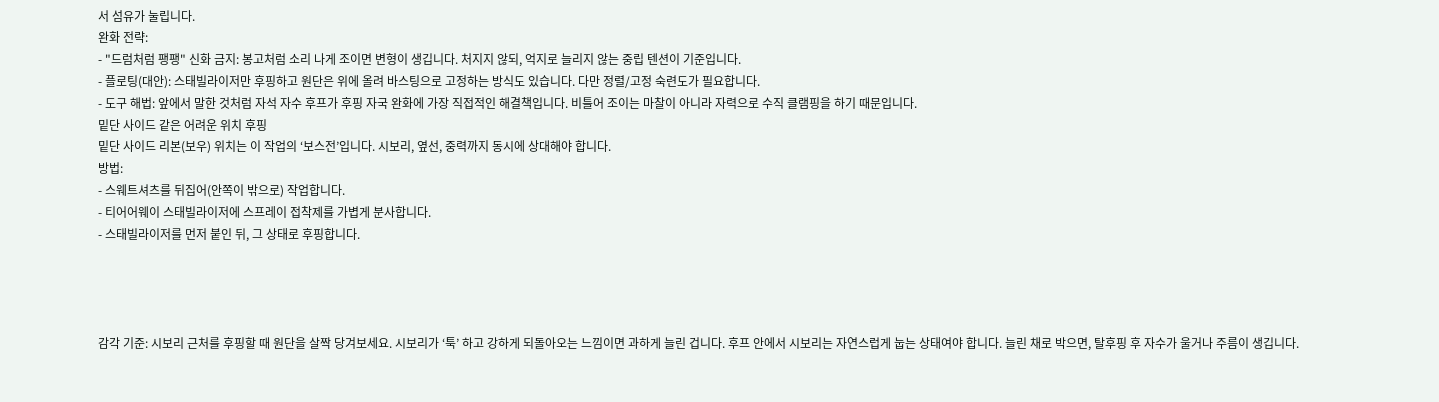서 섬유가 눌립니다.
완화 전략:
- "드럼처럼 팽팽" 신화 금지: 봉고처럼 소리 나게 조이면 변형이 생깁니다. 처지지 않되, 억지로 늘리지 않는 중립 텐션이 기준입니다.
- 플로팅(대안): 스태빌라이저만 후핑하고 원단은 위에 올려 바스팅으로 고정하는 방식도 있습니다. 다만 정렬/고정 숙련도가 필요합니다.
- 도구 해법: 앞에서 말한 것처럼 자석 자수 후프가 후핑 자국 완화에 가장 직접적인 해결책입니다. 비틀어 조이는 마찰이 아니라 자력으로 수직 클램핑을 하기 때문입니다.
밑단 사이드 같은 어려운 위치 후핑
밑단 사이드 리본(보우) 위치는 이 작업의 ‘보스전’입니다. 시보리, 옆선, 중력까지 동시에 상대해야 합니다.
방법:
- 스웨트셔츠를 뒤집어(안쪽이 밖으로) 작업합니다.
- 티어어웨이 스태빌라이저에 스프레이 접착제를 가볍게 분사합니다.
- 스태빌라이저를 먼저 붙인 뒤, 그 상태로 후핑합니다.




감각 기준: 시보리 근처를 후핑할 때 원단을 살짝 당겨보세요. 시보리가 ‘툭’ 하고 강하게 되돌아오는 느낌이면 과하게 늘린 겁니다. 후프 안에서 시보리는 자연스럽게 눕는 상태여야 합니다. 늘린 채로 박으면, 탈후핑 후 자수가 울거나 주름이 생깁니다.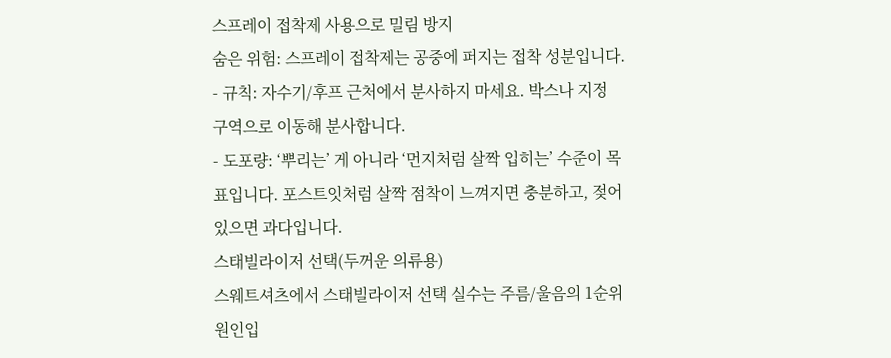스프레이 접착제 사용으로 밀림 방지
숨은 위험: 스프레이 접착제는 공중에 퍼지는 접착 성분입니다.
- 규칙: 자수기/후프 근처에서 분사하지 마세요. 박스나 지정 구역으로 이동해 분사합니다.
- 도포량: ‘뿌리는’ 게 아니라 ‘먼지처럼 살짝 입히는’ 수준이 목표입니다. 포스트잇처럼 살짝 점착이 느껴지면 충분하고, 젖어 있으면 과다입니다.
스태빌라이저 선택(두꺼운 의류용)
스웨트셔츠에서 스태빌라이저 선택 실수는 주름/울음의 1순위 원인입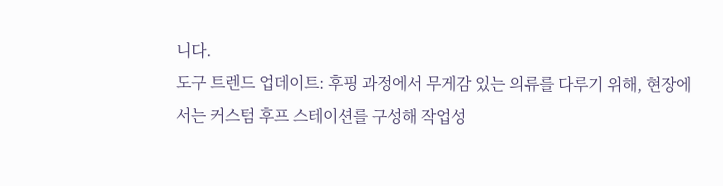니다.
도구 트렌드 업데이트: 후핑 과정에서 무게감 있는 의류를 다루기 위해, 현장에서는 커스텀 후프 스테이션를 구성해 작업성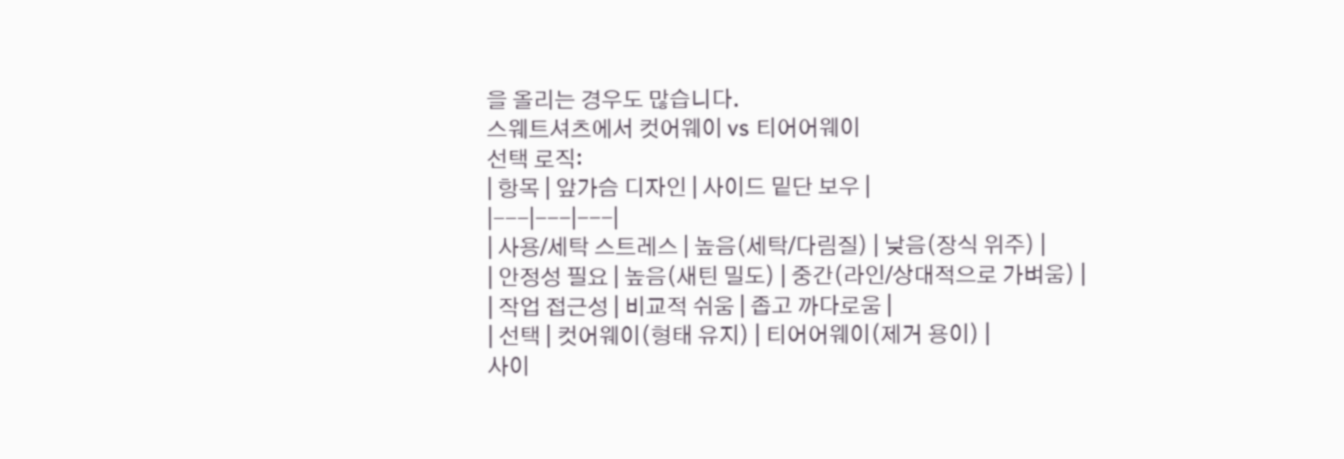을 올리는 경우도 많습니다.
스웨트셔츠에서 컷어웨이 vs 티어어웨이
선택 로직:
| 항목 | 앞가슴 디자인 | 사이드 밑단 보우 |
|---|---|---|
| 사용/세탁 스트레스 | 높음(세탁/다림질) | 낮음(장식 위주) |
| 안정성 필요 | 높음(새틴 밀도) | 중간(라인/상대적으로 가벼움) |
| 작업 접근성 | 비교적 쉬움 | 좁고 까다로움 |
| 선택 | 컷어웨이(형태 유지) | 티어어웨이(제거 용이) |
사이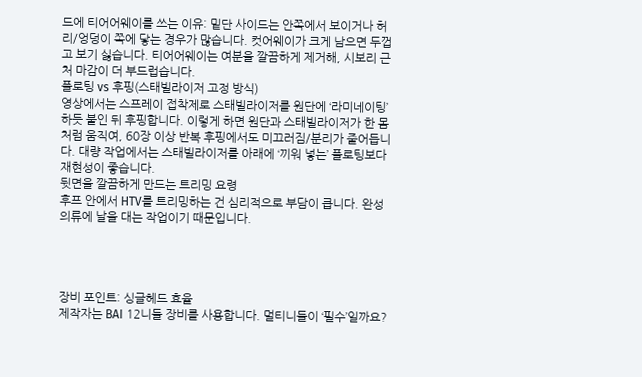드에 티어어웨이를 쓰는 이유: 밑단 사이드는 안쪽에서 보이거나 허리/엉덩이 쪽에 닿는 경우가 많습니다. 컷어웨이가 크게 남으면 두껍고 보기 싫습니다. 티어어웨이는 여분을 깔끔하게 제거해, 시보리 근처 마감이 더 부드럽습니다.
플로팅 vs 후핑(스태빌라이저 고정 방식)
영상에서는 스프레이 접착제로 스태빌라이저를 원단에 ‘라미네이팅’하듯 붙인 뒤 후핑합니다. 이렇게 하면 원단과 스태빌라이저가 한 몸처럼 움직여, 60장 이상 반복 후핑에서도 미끄러짐/분리가 줄어듭니다. 대량 작업에서는 스태빌라이저를 아래에 ‘끼워 넣는’ 플로팅보다 재현성이 좋습니다.
뒷면을 깔끔하게 만드는 트리밍 요령
후프 안에서 HTV를 트리밍하는 건 심리적으로 부담이 큽니다. 완성 의류에 날을 대는 작업이기 때문입니다.




장비 포인트: 싱글헤드 효율
제작자는 BAI 12니들 장비를 사용합니다. 멀티니들이 ‘필수’일까요?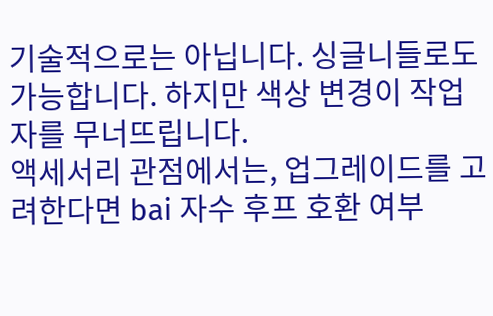기술적으로는 아닙니다. 싱글니들로도 가능합니다. 하지만 색상 변경이 작업자를 무너뜨립니다.
액세서리 관점에서는, 업그레이드를 고려한다면 bai 자수 후프 호환 여부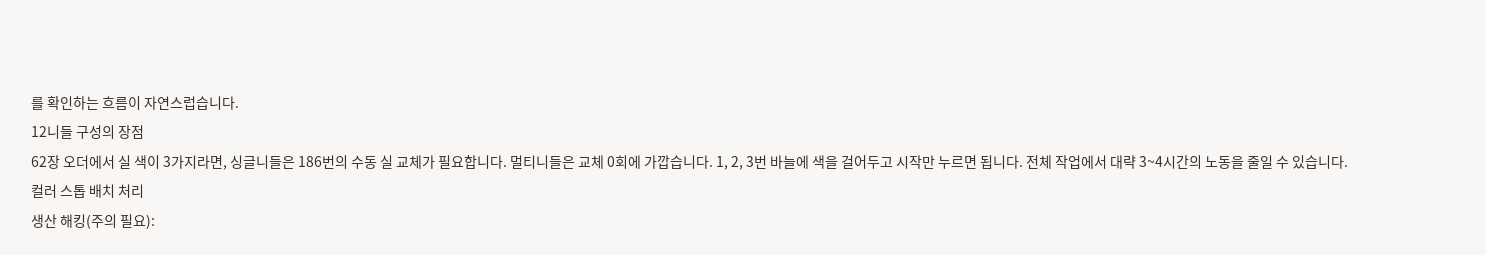를 확인하는 흐름이 자연스럽습니다.
12니들 구성의 장점
62장 오더에서 실 색이 3가지라면, 싱글니들은 186번의 수동 실 교체가 필요합니다. 멀티니들은 교체 0회에 가깝습니다. 1, 2, 3번 바늘에 색을 걸어두고 시작만 누르면 됩니다. 전체 작업에서 대략 3~4시간의 노동을 줄일 수 있습니다.
컬러 스톱 배치 처리
생산 해킹(주의 필요):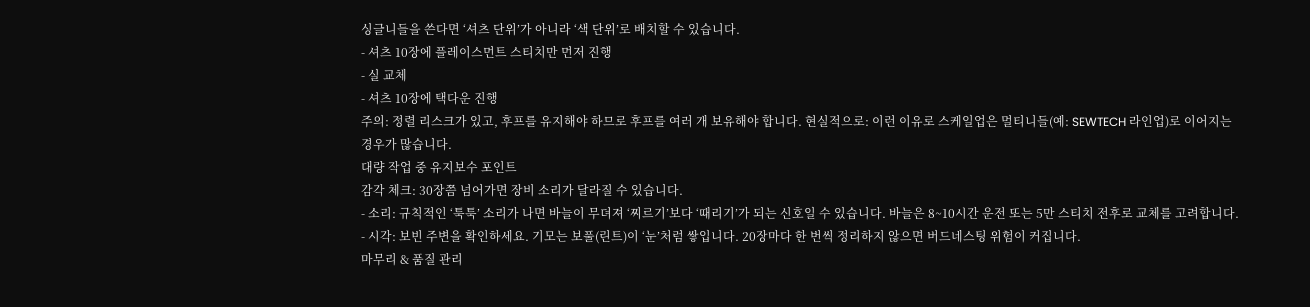싱글니들을 쓴다면 ‘셔츠 단위’가 아니라 ‘색 단위’로 배치할 수 있습니다.
- 셔츠 10장에 플레이스먼트 스티치만 먼저 진행
- 실 교체
- 셔츠 10장에 택다운 진행
주의: 정렬 리스크가 있고, 후프를 유지해야 하므로 후프를 여러 개 보유해야 합니다. 현실적으로: 이런 이유로 스케일업은 멀티니들(예: SEWTECH 라인업)로 이어지는 경우가 많습니다.
대량 작업 중 유지보수 포인트
감각 체크: 30장쯤 넘어가면 장비 소리가 달라질 수 있습니다.
- 소리: 규칙적인 ‘툭툭’ 소리가 나면 바늘이 무뎌져 ‘찌르기’보다 ‘때리기’가 되는 신호일 수 있습니다. 바늘은 8~10시간 운전 또는 5만 스티치 전후로 교체를 고려합니다.
- 시각: 보빈 주변을 확인하세요. 기모는 보풀(린트)이 ‘눈’처럼 쌓입니다. 20장마다 한 번씩 정리하지 않으면 버드네스팅 위험이 커집니다.
마무리 & 품질 관리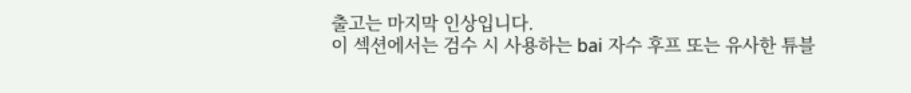출고는 마지막 인상입니다.
이 섹션에서는 검수 시 사용하는 bai 자수 후프 또는 유사한 튜블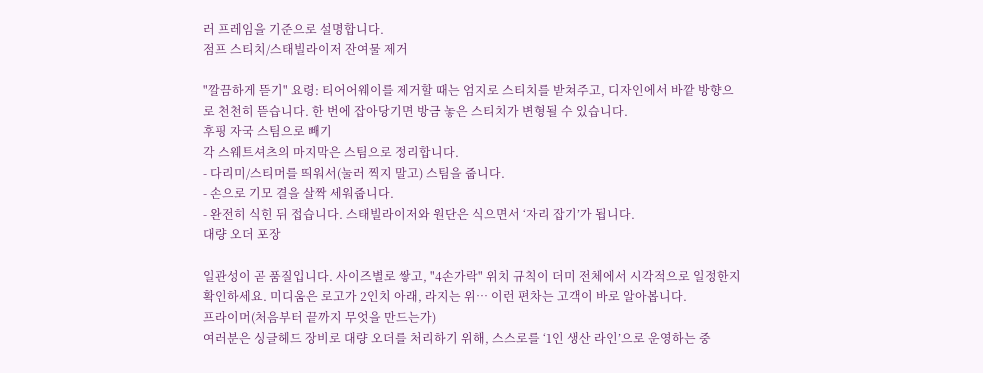러 프레임을 기준으로 설명합니다.
점프 스티치/스태빌라이저 잔여물 제거

"깔끔하게 뜯기" 요령: 티어어웨이를 제거할 때는 엄지로 스티치를 받쳐주고, 디자인에서 바깥 방향으로 천천히 뜯습니다. 한 번에 잡아당기면 방금 놓은 스티치가 변형될 수 있습니다.
후핑 자국 스팀으로 빼기
각 스웨트셔츠의 마지막은 스팀으로 정리합니다.
- 다리미/스티머를 띄워서(눌러 찍지 말고) 스팀을 줍니다.
- 손으로 기모 결을 살짝 세워줍니다.
- 완전히 식힌 뒤 접습니다. 스태빌라이저와 원단은 식으면서 ‘자리 잡기’가 됩니다.
대량 오더 포장

일관성이 곧 품질입니다. 사이즈별로 쌓고, "4손가락" 위치 규칙이 더미 전체에서 시각적으로 일정한지 확인하세요. 미디움은 로고가 2인치 아래, 라지는 위… 이런 편차는 고객이 바로 알아봅니다.
프라이머(처음부터 끝까지 무엇을 만드는가)
여러분은 싱글헤드 장비로 대량 오더를 처리하기 위해, 스스로를 ‘1인 생산 라인’으로 운영하는 중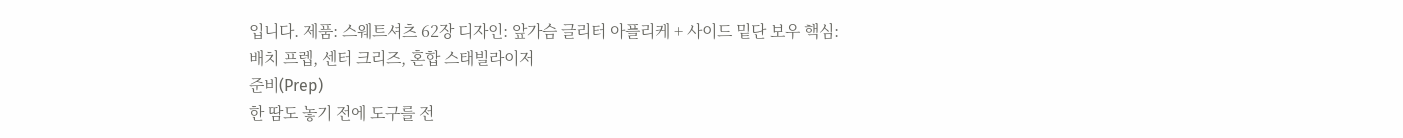입니다. 제품: 스웨트셔츠 62장 디자인: 앞가슴 글리터 아플리케 + 사이드 밑단 보우 핵심: 배치 프렙, 센터 크리즈, 혼합 스태빌라이저
준비(Prep)
한 땀도 놓기 전에 도구를 전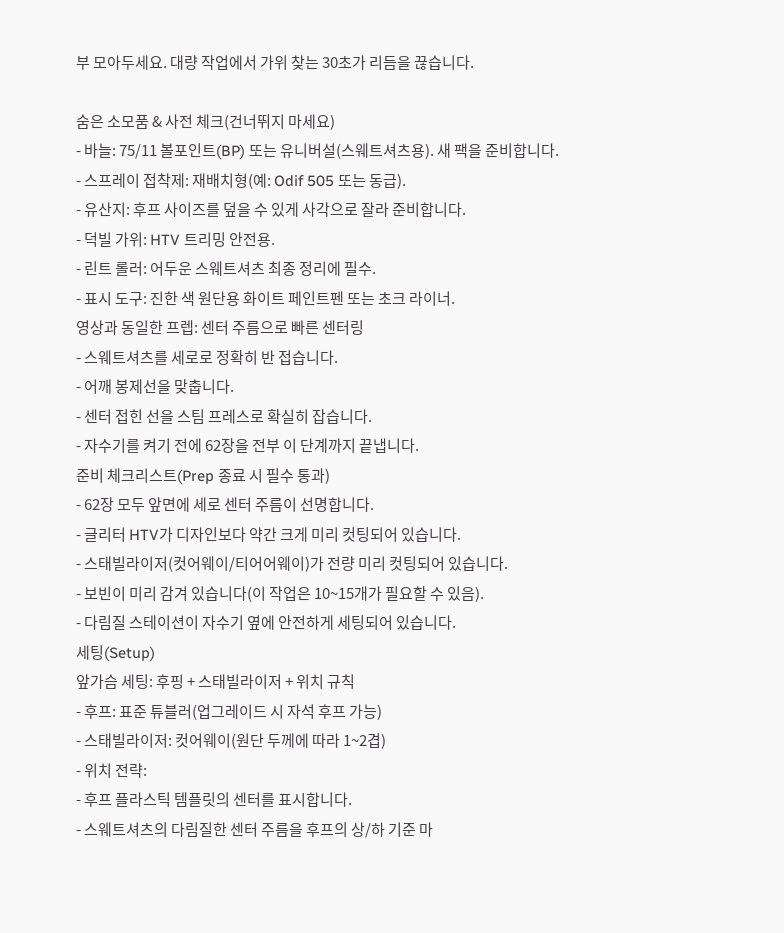부 모아두세요. 대량 작업에서 가위 찾는 30초가 리듬을 끊습니다.

숨은 소모품 & 사전 체크(건너뛰지 마세요)
- 바늘: 75/11 볼포인트(BP) 또는 유니버설(스웨트셔츠용). 새 팩을 준비합니다.
- 스프레이 접착제: 재배치형(예: Odif 505 또는 동급).
- 유산지: 후프 사이즈를 덮을 수 있게 사각으로 잘라 준비합니다.
- 덕빌 가위: HTV 트리밍 안전용.
- 린트 롤러: 어두운 스웨트셔츠 최종 정리에 필수.
- 표시 도구: 진한 색 원단용 화이트 페인트펜 또는 초크 라이너.
영상과 동일한 프렙: 센터 주름으로 빠른 센터링
- 스웨트셔츠를 세로로 정확히 반 접습니다.
- 어깨 봉제선을 맞춥니다.
- 센터 접힌 선을 스팀 프레스로 확실히 잡습니다.
- 자수기를 켜기 전에 62장을 전부 이 단계까지 끝냅니다.
준비 체크리스트(Prep 종료 시 필수 통과)
- 62장 모두 앞면에 세로 센터 주름이 선명합니다.
- 글리터 HTV가 디자인보다 약간 크게 미리 컷팅되어 있습니다.
- 스태빌라이저(컷어웨이/티어어웨이)가 전량 미리 컷팅되어 있습니다.
- 보빈이 미리 감겨 있습니다(이 작업은 10~15개가 필요할 수 있음).
- 다림질 스테이션이 자수기 옆에 안전하게 세팅되어 있습니다.
세팅(Setup)
앞가슴 세팅: 후핑 + 스태빌라이저 + 위치 규칙
- 후프: 표준 튜블러(업그레이드 시 자석 후프 가능)
- 스태빌라이저: 컷어웨이(원단 두께에 따라 1~2겹)
- 위치 전략:
- 후프 플라스틱 템플릿의 센터를 표시합니다.
- 스웨트셔츠의 다림질한 센터 주름을 후프의 상/하 기준 마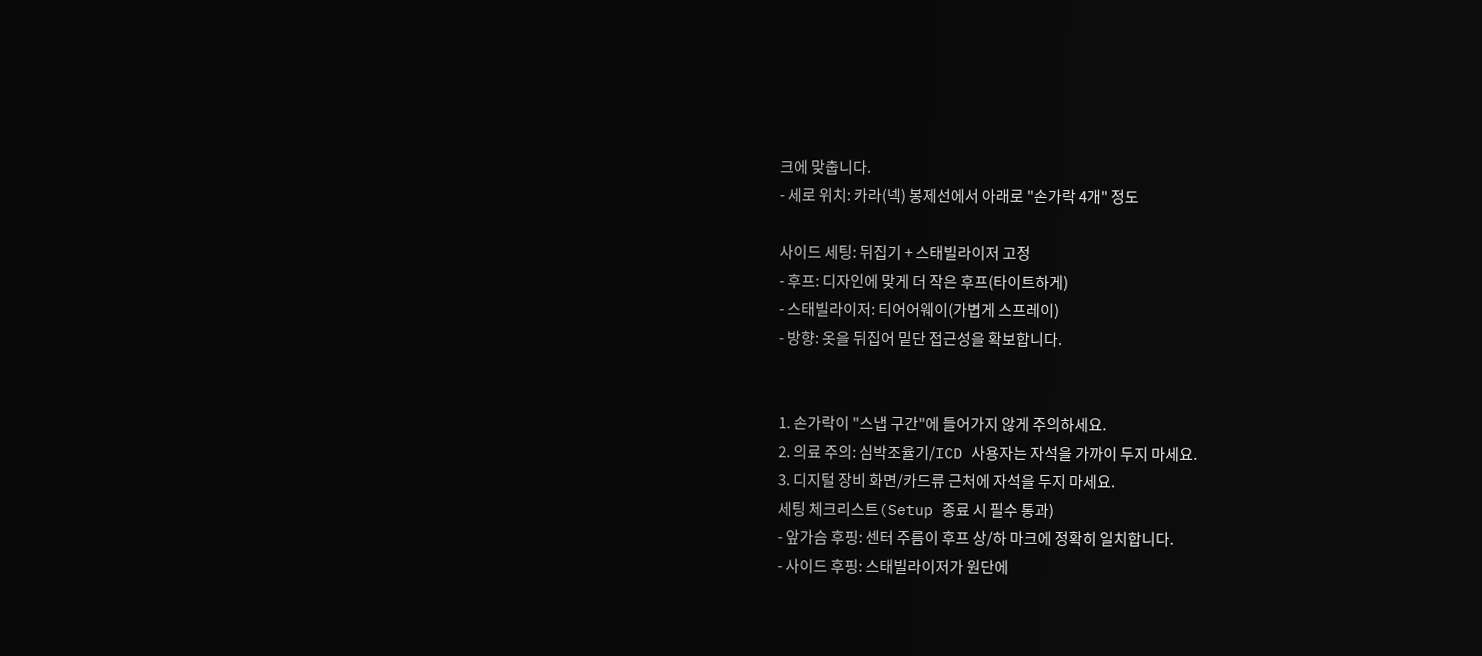크에 맞춥니다.
- 세로 위치: 카라(넥) 봉제선에서 아래로 "손가락 4개" 정도

사이드 세팅: 뒤집기 + 스태빌라이저 고정
- 후프: 디자인에 맞게 더 작은 후프(타이트하게)
- 스태빌라이저: 티어어웨이(가볍게 스프레이)
- 방향: 옷을 뒤집어 밑단 접근성을 확보합니다.


1. 손가락이 "스냅 구간"에 들어가지 않게 주의하세요.
2. 의료 주의: 심박조율기/ICD 사용자는 자석을 가까이 두지 마세요.
3. 디지털 장비 화면/카드류 근처에 자석을 두지 마세요.
세팅 체크리스트(Setup 종료 시 필수 통과)
- 앞가슴 후핑: 센터 주름이 후프 상/하 마크에 정확히 일치합니다.
- 사이드 후핑: 스태빌라이저가 원단에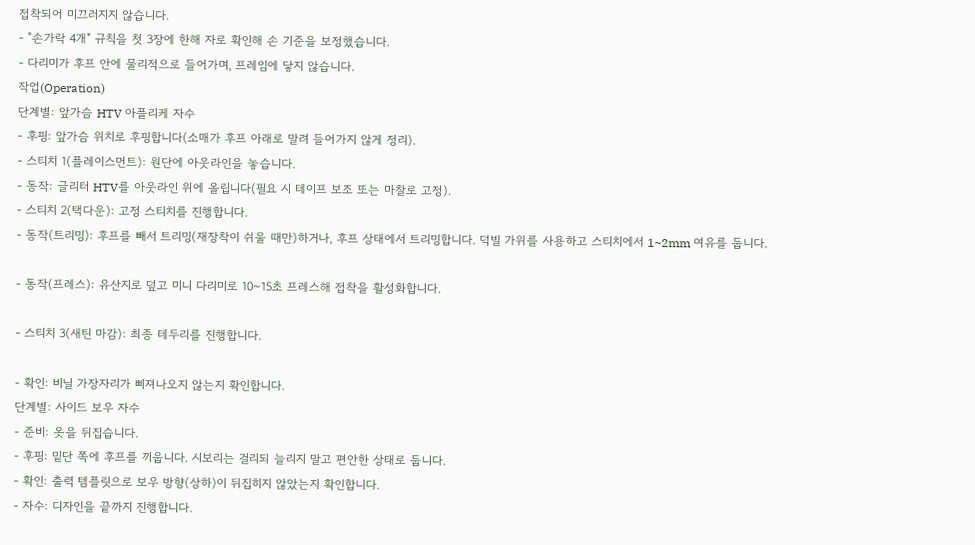접착되어 미끄러지지 않습니다.
- "손가락 4개" 규칙을 첫 3장에 한해 자로 확인해 손 기준을 보정했습니다.
- 다리미가 후프 안에 물리적으로 들어가며, 프레임에 닿지 않습니다.
작업(Operation)
단계별: 앞가슴 HTV 아플리케 자수
- 후핑: 앞가슴 위치로 후핑합니다(소매가 후프 아래로 말려 들어가지 않게 정리).
- 스티치 1(플레이스먼트): 원단에 아웃라인을 놓습니다.
- 동작: 글리터 HTV를 아웃라인 위에 올립니다(필요 시 테이프 보조 또는 마찰로 고정).
- 스티치 2(택다운): 고정 스티치를 진행합니다.
- 동작(트리밍): 후프를 빼서 트리밍(재장착이 쉬울 때만)하거나, 후프 상태에서 트리밍합니다. 덕빌 가위를 사용하고 스티치에서 1~2mm 여유를 둡니다.

- 동작(프레스): 유산지로 덮고 미니 다리미로 10~15초 프레스해 접착을 활성화합니다.

- 스티치 3(새틴 마감): 최종 테두리를 진행합니다.

- 확인: 비닐 가장자리가 삐져나오지 않는지 확인합니다.
단계별: 사이드 보우 자수
- 준비: 옷을 뒤집습니다.
- 후핑: 밑단 쪽에 후프를 끼웁니다. 시보리는 걸리되 늘리지 말고 편안한 상태로 둡니다.
- 확인: 출력 템플릿으로 보우 방향(상하)이 뒤집히지 않았는지 확인합니다.
- 자수: 디자인을 끝까지 진행합니다.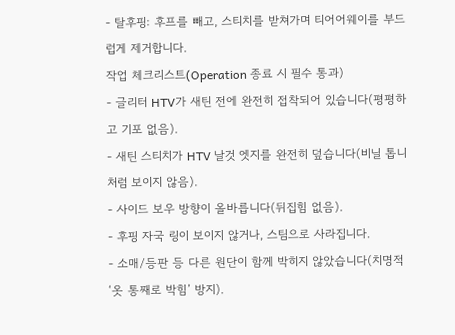- 탈후핑: 후프를 빼고, 스티치를 받쳐가며 티어어웨이를 부드럽게 제거합니다.
작업 체크리스트(Operation 종료 시 필수 통과)
- 글리터 HTV가 새틴 전에 완전히 접착되어 있습니다(평평하고 기포 없음).
- 새틴 스티치가 HTV 날것 엣지를 완전히 덮습니다(비닐 톱니처럼 보이지 않음).
- 사이드 보우 방향이 올바릅니다(뒤집힘 없음).
- 후핑 자국 링이 보이지 않거나, 스팀으로 사라집니다.
- 소매/등판 등 다른 원단이 함께 박히지 않았습니다(치명적 ‘옷 통째로 박힘’ 방지).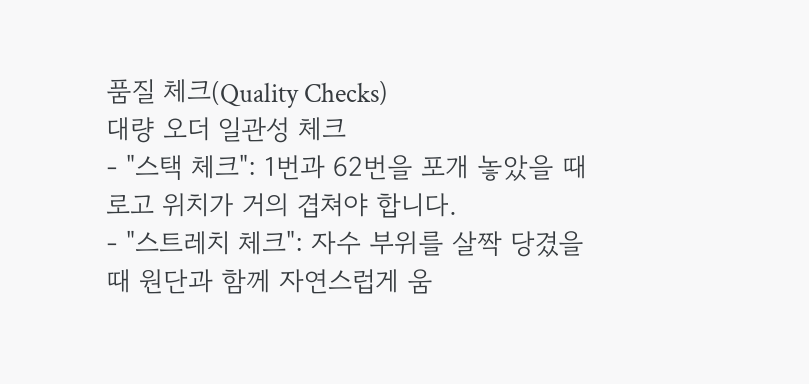품질 체크(Quality Checks)
대량 오더 일관성 체크
- "스택 체크": 1번과 62번을 포개 놓았을 때 로고 위치가 거의 겹쳐야 합니다.
- "스트레치 체크": 자수 부위를 살짝 당겼을 때 원단과 함께 자연스럽게 움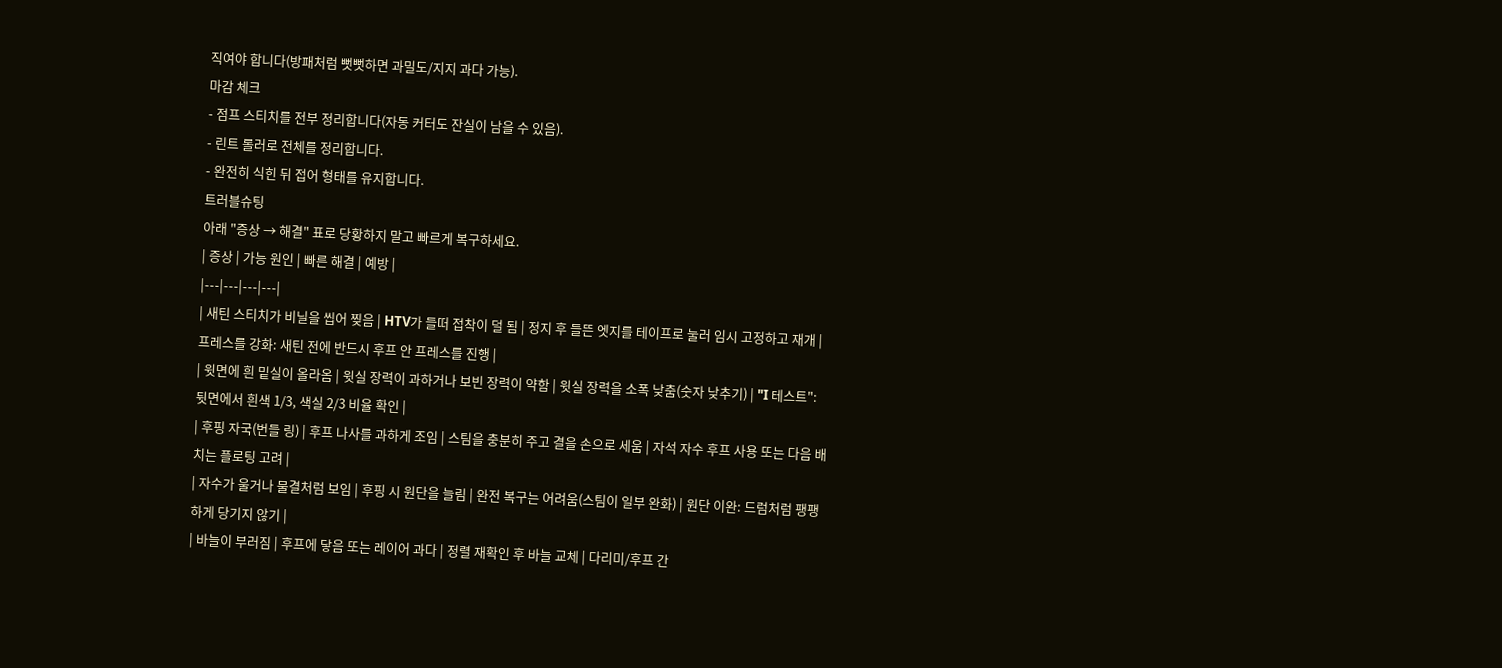직여야 합니다(방패처럼 뻣뻣하면 과밀도/지지 과다 가능).
마감 체크
- 점프 스티치를 전부 정리합니다(자동 커터도 잔실이 남을 수 있음).
- 린트 롤러로 전체를 정리합니다.
- 완전히 식힌 뒤 접어 형태를 유지합니다.
트러블슈팅
아래 "증상 → 해결" 표로 당황하지 말고 빠르게 복구하세요.
| 증상 | 가능 원인 | 빠른 해결 | 예방 |
|---|---|---|---|
| 새틴 스티치가 비닐을 씹어 찢음 | HTV가 들떠 접착이 덜 됨 | 정지 후 들뜬 엣지를 테이프로 눌러 임시 고정하고 재개 | 프레스를 강화: 새틴 전에 반드시 후프 안 프레스를 진행 |
| 윗면에 흰 밑실이 올라옴 | 윗실 장력이 과하거나 보빈 장력이 약함 | 윗실 장력을 소폭 낮춤(숫자 낮추기) | "I 테스트": 뒷면에서 흰색 1/3, 색실 2/3 비율 확인 |
| 후핑 자국(번들 링) | 후프 나사를 과하게 조임 | 스팀을 충분히 주고 결을 손으로 세움 | 자석 자수 후프 사용 또는 다음 배치는 플로팅 고려 |
| 자수가 울거나 물결처럼 보임 | 후핑 시 원단을 늘림 | 완전 복구는 어려움(스팀이 일부 완화) | 원단 이완: 드럼처럼 팽팽하게 당기지 않기 |
| 바늘이 부러짐 | 후프에 닿음 또는 레이어 과다 | 정렬 재확인 후 바늘 교체 | 다리미/후프 간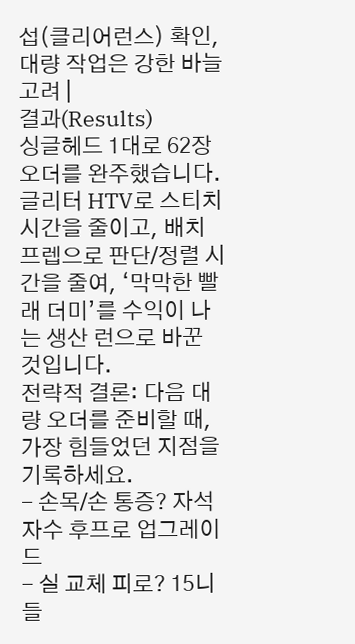섭(클리어런스) 확인, 대량 작업은 강한 바늘 고려 |
결과(Results)
싱글헤드 1대로 62장 오더를 완주했습니다. 글리터 HTV로 스티치 시간을 줄이고, 배치 프렙으로 판단/정렬 시간을 줄여, ‘막막한 빨래 더미’를 수익이 나는 생산 런으로 바꾼 것입니다.
전략적 결론: 다음 대량 오더를 준비할 때, 가장 힘들었던 지점을 기록하세요.
- 손목/손 통증? 자석 자수 후프로 업그레이드
- 실 교체 피로? 15니들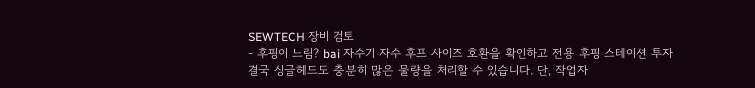SEWTECH 장비 검토
- 후핑이 느림? bai 자수기 자수 후프 사이즈 호환을 확인하고 전용 후핑 스테이션 투자
결국 싱글헤드도 충분히 많은 물량을 처리할 수 있습니다. 단, 작업자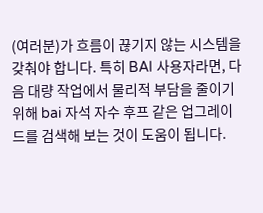(여러분)가 흐름이 끊기지 않는 시스템을 갖춰야 합니다. 특히 BAI 사용자라면, 다음 대량 작업에서 물리적 부담을 줄이기 위해 bai 자석 자수 후프 같은 업그레이드를 검색해 보는 것이 도움이 됩니다.